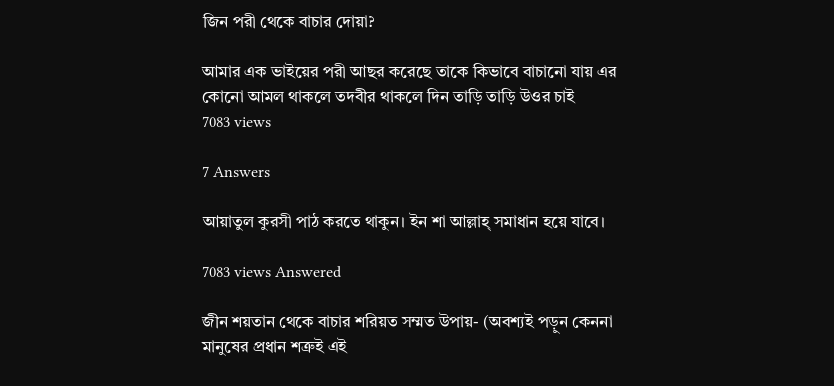জিন পরী থেকে বাচার দোয়া?

আমার এক ভাইয়ের পরী আছর করেছে তাকে কিভাবে বাচানো যায় এর কোনো আমল থাকলে তদবীর থাকলে দিন তাড়ি তাড়ি উওর চাই
7083 views

7 Answers

আয়াতুল কুরসী পাঠ করতে থাকুন। ইন শা আল্লাহ্‌ সমাধান হয়ে যাবে।

7083 views Answered

জীন শয়তান থেকে বাচার শরিয়ত সম্মত উপায়- (অবশ্যই পড়ুন কেননা মানুষের প্রধান শত্রুই এই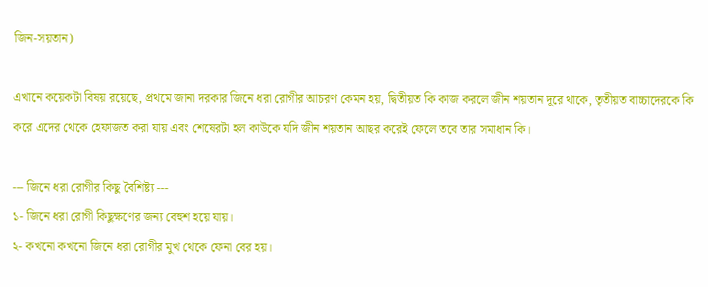জিন-সয়তান)

এখানে কয়েকটা বিষয় রয়েছে, প্রথমে জানা দরকার জিনে ধরা রোগীর আচরণ কেমন হয়, দ্বিতীয়ত কি কাজ করলে জীন শয়তান দূরে থাকে, তৃতীয়ত বাচ্চাদেরকে কি করে এদের থেকে হেফাজত করা যায় এবং শেষেরটা হল কাউকে যদি জীন শয়তান আছর করেই ফেলে তবে তার সমাধান কি।

--- জিনে ধরা রোগীর কিছু বৈশিষ্ট্য ---
১- জিনে ধরা রোগী কিছুক্ষণের জন্য বেহুশ হয়ে যায়।
২- কখনো কখনো জিনে ধরা রোগীর মুখ থেকে ফেনা বের হয়।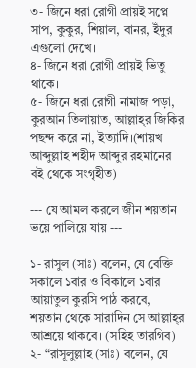৩- জিনে ধরা রোগী প্রায়ই সপ্নে সাপ, কুকুর, শিয়াল, বানর, ইঁদুর এগুলো দেখে।
৪- জিনে ধরা রোগী প্রায়ই ভিতু থাকে।
৫- জিনে ধরা রোগী নামাজ পড়া, কুরআন তিলায়াত, আল্লাহ্‌র জিকির পছন্দ করে না, ইত্যাদি।(শায়খ আব্দুল্লাহ শহীদ আব্দুর রহমানের বই থেকে সংগৃহীত)

--- যে আমল করলে জীন শয়তান ভয়ে পালিয়ে যায় ---

১- রাসুল (সাঃ) বলেন, যে বেক্তি সকালে ১বার ও বিকালে ১বার আয়াতুল কুরসি পাঠ করবে, শয়তান থেকে সারাদিন সে আল্লাহ্‌র আশ্রয়ে থাকবে। (সহিহ তারগিব)
২- “রাসূলুল্লাহ (সাঃ) বলেন, যে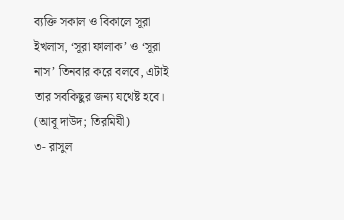ব্যক্তি সকাল ও বিকালে সূরা ইখলাস, ‘সূরা ফালাক’ ও ‘সূরা নাস’ তিনবার করে বলবে, এটাই তার সবকিছুর জন্য যথেষ্ট হবে। (আবূ দাউদ; তিরমিযী)
৩- রাসুল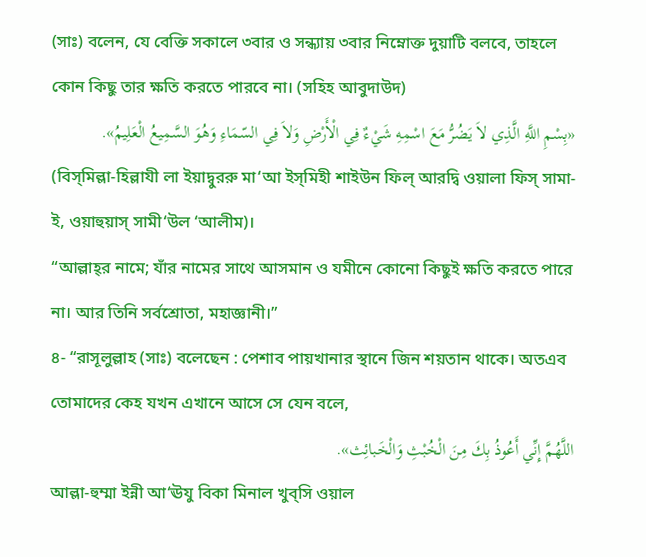(সাঃ) বলেন, যে বেক্তি সকালে ৩বার ও সন্ধ্যায় ৩বার নিম্নোক্ত দুয়াটি বলবে, তাহলে কোন কিছু তার ক্ষতি করতে পারবে না। (সহিহ আবুদাউদ)
«بِسْمِ اللَّهِ الَّذِي لاَ يَضُرُّ مَعَ اسْمِهِ شَيْءٌ فِي الْأَرْضِ وَلاَ فِي السّمَاءِ وَهُوَ السَّمِيعُ الْعَلِيمُ».
(বিস্‌মিল্লা-হিল্লাযী লা ইয়াদ্বুররু মা‘আ ইস্‌মিহী শাইউন ফিল্ আরদ্বি ওয়ালা ফিস্ সামা-ই, ওয়াহুয়াস্ সামী‘উল ‘আলীম)।
“আল্লাহ্‌র নামে; যাঁর নামের সাথে আসমান ও যমীনে কোনো কিছুই ক্ষতি করতে পারে না। আর তিনি সর্বশ্রোতা, মহাজ্ঞানী।”
৪- “রাসূলুল্লাহ (সাঃ) বলেছেন : পেশাব পায়খানার স্থানে জিন শয়তান থাকে। অতএব তোমাদের কেহ যখন এখানে আসে সে যেন বলে,
اللَّهُمَّ إِنِّي أَعُوذُ بِكَ مِنَ الْخُبْثِ وَالْخَبائِث».
আল্লা-হুম্মা ইন্নী আ‘ঊযু বিকা মিনাল খুব্‌সি ওয়াল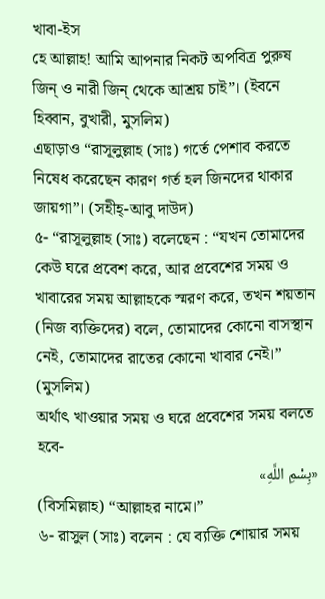খাবা-ইস
হে আল্লাহ! আমি আপনার নিকট অপবিত্র পুরুষ জিন্ ও নারী জিন্ থেকে আশ্রয় চাই”। (ইবনে হিব্বান, বুখারী, মুসলিম)
এছাড়াও “রাসূলুল্লাহ (সাঃ) গর্তে পেশাব করতে নিষেধ করেছেন কারণ গর্ত হল জিনদের থাকার জায়গা”। (সহীহ্-আবু দাউদ)
৫- “রাসূলুল্লাহ (সাঃ) বলেছেন : “যখন তোমাদের কেউ ঘরে প্রবেশ করে, আর প্রবেশের সময় ও খাবারের সময় আল্লাহকে স্মরণ করে, তখন শয়তান (নিজ ব্যক্তিদের) বলে, তোমাদের কোনো বাসস্থান নেই, তোমাদের রাতের কোনো খাবার নেই।” (মুসলিম)
অর্থাৎ খাওয়ার সময় ও ঘরে প্রবেশের সময় বলতে হবে-
«بِسْمِ اللَّهِ»
(বিসমিল্লাহ) “আল্লাহর নামে।”
৬- রাসুল (সাঃ) বলেন : যে ব্যক্তি শোয়ার সময়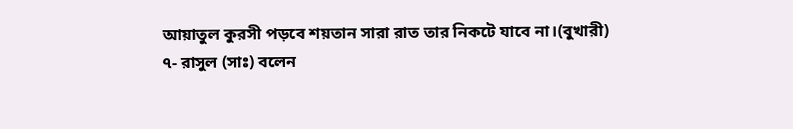আয়াতুল কুরসী পড়বে শয়তান সারা রাত তার নিকটে যাবে না।(বুখারী)
৭- রাসুল (সাঃ) বলেন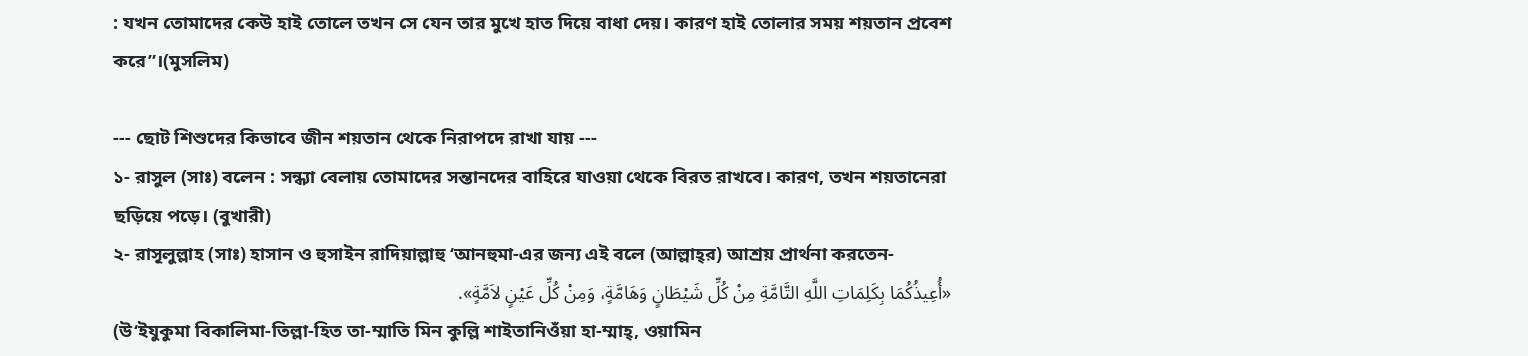: যখন তোমাদের কেউ হাই তোলে তখন সে যেন তার মুখে হাত দিয়ে বাধা দেয়। কারণ হাই তোলার সময় শয়তান প্রবেশ করে”।(মুসলিম)

--- ছোট শিশুদের কিভাবে জীন শয়তান থেকে নিরাপদে রাখা যায় ---
১- রাসুল (সাঃ) বলেন : সন্ধ্যা বেলায় তোমাদের সন্তানদের বাহিরে যাওয়া থেকে বিরত রাখবে। কারণ, তখন শয়তানেরা ছড়িয়ে পড়ে। (বুখারী)
২- রাসূলুল্লাহ (সাঃ) হাসান ও হুসাইন রাদিয়াল্লাহু ‘আনহুমা-এর জন্য এই বলে (আল্লাহ্‌র) আশ্রয় প্রার্থনা করতেন-
«أُعِيذُكُمَا بِكَلِمَاتِ اللَّهِ التَّامَّةِ مِنْ كُلِّ شَيْطَانٍ وَهَامَّةٍ، وَمِنْ كُلِّ عَيْنٍ لاَمَّةٍ».
(উ‘ইযুকুমা বিকালিমা-তিল্লা-হিত তা-ম্মাতি মিন কুল্লি শাইতানিওঁয়া হা-ম্মাহ্‌, ওয়ামিন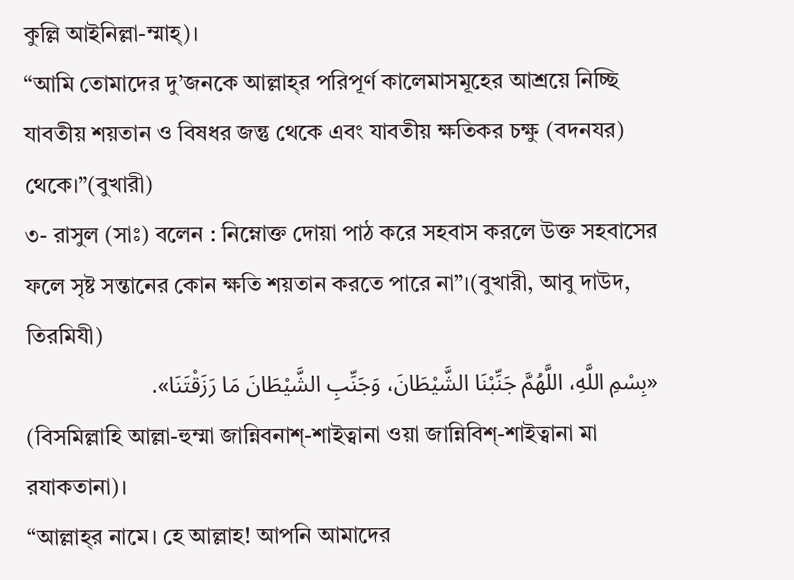কুল্লি আইনিল্লা-ম্মাহ্‌)।
“আমি তোমাদের দু’জনকে আল্লাহ্‌র পরিপূর্ণ কালেমাসমূহের আশ্রয়ে নিচ্ছি যাবতীয় শয়তান ও বিষধর জন্তু থেকে এবং যাবতীয় ক্ষতিকর চক্ষু (বদনযর) থেকে।”(বুখারী)
৩- রাসুল (সাঃ) বলেন : নিম্নোক্ত দোয়া পাঠ করে সহবাস করলে উক্ত সহবাসের ফলে সৃষ্ট সন্তানের কোন ক্ষতি শয়তান করতে পারে না”।(বুখারী, আবু দাউদ, তিরমিযী)
«بِسْمِ اللَّهِ، اللَّهُمَّ جَنِّبْنَا الشَّيْطَانَ، وَجَنِّبِ الشَّيْطَانَ مَا رَزَقْتَنَا».
(বিসমিল্লাহি আল্লা-হুম্মা জান্নিবনাশ্-শাইত্বানা ওয়া জান্নিবিশ্-শাইত্বানা মা রযাকতানা)।
“আল্লাহ্‌র নামে। হে আল্লাহ! আপনি আমাদের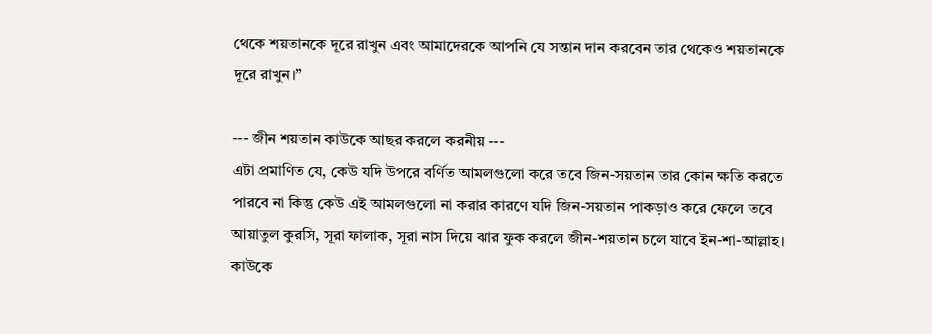থেকে শয়তানকে দূরে রাখুন এবং আমাদেরকে আপনি যে সন্তান দান করবেন তার থেকেও শয়তানকে দূরে রাখুন।”

--- জীন শয়তান কাউকে আছর করলে করনীয় ---
এটা প্রমাণিত যে, কেউ যদি উপরে বর্ণিত আমলগুলো করে তবে জিন-সয়তান তার কোন ক্ষতি করতে পারবে না কিন্তু কেউ এই আমলগুলো না করার কারণে যদি জিন-সয়তান পাকড়াও করে ফেলে তবে আয়াতুল কুরসি, সূরা ফালাক, সূরা নাস দিয়ে ঝার ফুক করলে জীন-শয়তান চলে যাবে ইন-শা-আল্লাহ। কাউকে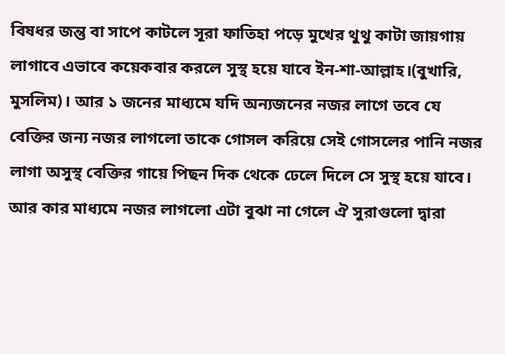বিষধর জন্তু বা সাপে কাটলে সূরা ফাতিহা পড়ে মুখের থুথু কাটা জায়গায় লাগাবে এভাবে কয়েকবার করলে সুস্থ হয়ে যাবে ইন-শা-আল্লাহ।(বুখারি, মুসলিম)। আর ১ জনের মাধ্যমে যদি অন্যজনের নজর লাগে তবে যে বেক্তির জন্য নজর লাগলো তাকে গোসল করিয়ে সেই গোসলের পানি নজর লাগা অসুস্থ বেক্তির গায়ে পিছন দিক থেকে ঢেলে দিলে সে সুস্থ হয়ে যাবে। আর কার মাধ্যমে নজর লাগলো এটা বুঝা না গেলে ঐ সুরাগুলো দ্বারা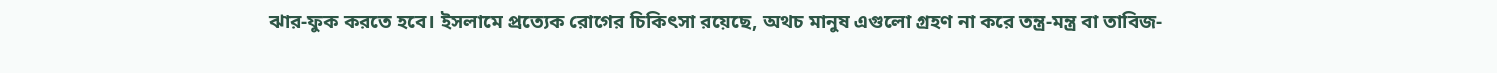ঝার-ফুক করতে হবে। ইসলামে প্রত্যেক রোগের চিকিৎসা রয়েছে, অথচ মানুষ এগুলো গ্রহণ না করে তন্ত্র-মন্ত্র বা তাবিজ-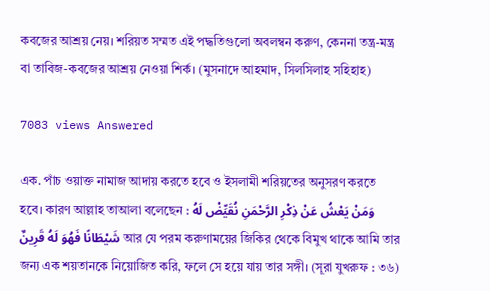কবজের আশ্রয় নেয়। শরিয়ত সম্মত এই পদ্ধতিগুলো অবলম্বন করুণ, কেননা তন্ত্র-মন্ত্র বা তাবিজ-কবজের আশ্রয় নেওয়া শির্ক। (মুসনাদে আহমাদ, সিলসিলাহ সহিহাহ)

7083 views Answered

এক. পাঁচ ওয়াক্ত নামাজ আদায় করতে হবে ও ইসলামী শরিয়তের অনুসরণ করতে হবে। কারণ আল্লাহ তাআলা বলেছেন : وَمَنْ يَعْشُ عَنْ ذِكْرِ الرَّحْمَنِ نُقَيِّضْ لَهُ شَيْطَانًا فَهُوَ لَهُ قَرِينٌ আর যে পরম করুণাময়ের জিকির থেকে বিমুখ থাকে আমি তার জন্য এক শয়তানকে নিয়োজিত করি, ফলে সে হয়ে যায় তার সঙ্গী। (সূরা যুখরুফ : ৩৬)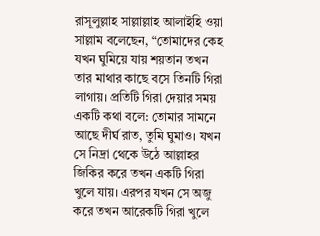রাসূলুল্লাহ সাল্লাল্লাহ আলাইহি ওয়া সাল্লাম বলেছেন, “তোমাদের কেহ যখন ঘুমিয়ে যায় শয়তান তখন তার মাথার কাছে বসে তিনটি গিরা লাগায়। প্রতিটি গিরা দেয়ার সময় একটি কথা বলে: তোমার সামনে আছে দীর্ঘ রাত, তুমি ঘুমাও। যখন সে নিদ্রা থেকে উঠে আল্লাহর জিকির করে তখন একটি গিরা খুলে যায়। এরপর যখন সে অজু করে তখন আরেকটি গিরা খুলে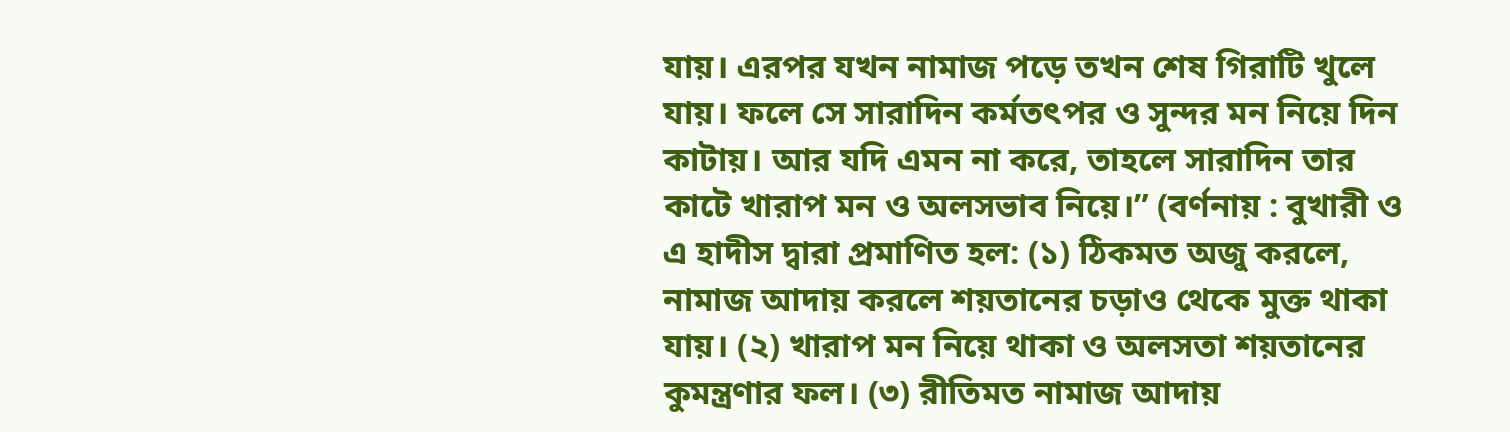যায়। এরপর যখন নামাজ পড়ে তখন শেষ গিরাটি খুলে যায়। ফলে সে সারাদিন কর্মতৎপর ও সুন্দর মন নিয়ে দিন কাটায়। আর যদি এমন না করে, তাহলে সারাদিন তার কাটে খারাপ মন ও অলসভাব নিয়ে।” (বর্ণনায় : বুখারী ও এ হাদীস দ্বারা প্রমাণিত হল: (১) ঠিকমত অজু করলে, নামাজ আদায় করলে শয়তানের চড়াও থেকে মুক্ত থাকা যায়। (২) খারাপ মন নিয়ে থাকা ও অলসতা শয়তানের কুমন্ত্রণার ফল। (৩) রীতিমত নামাজ আদায়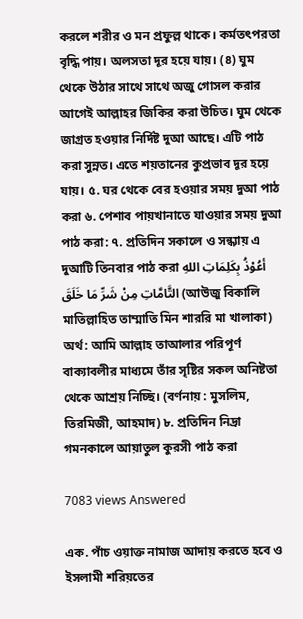করলে শরীর ও মন প্রফুল্ল থাকে। কর্মতৎপরতা বৃদ্ধি পায়। অলসতা দূর হয়ে যায়। (৪) ঘুম থেকে উঠার সাথে সাথে অজু গোসল করার আগেই আল্লাহর জিকির করা উচিত। ঘুম থেকে জাগ্রত হওয়ার নির্দিষ্ট দুআ আছে। এটি পাঠ করা সুন্নত। এতে শয়তানের কুপ্রভাব দূর হয়ে যায়। ৫. ঘর থেকে বের হওয়ার সময় দুআ পাঠ করা ৬. পেশাব পায়খানাতে যাওয়ার সময় দুআ পাঠ করা: ৭. প্রতিদিন সকালে ও সন্ধ্যায় এ দুআটি তিনবার পাঠ করা أعُوْذُ بِكَلِمَاتِ اللهِ التَّامَّاتِ مِنْ شَرِّ مَا خَلَقَ (আউজু বিকালি মাতিল্লাহিত তাম্মাতি মিন শাররি মা খালাকা) অর্থ: আমি আল্লাহ তাআলার পরিপূর্ণ বাক্যাবলীর মাধ্যমে তাঁর সৃষ্টির সকল অনিষ্টতা থেকে আশ্রয় নিচ্ছি। (বর্ণনায় : মুসলিম, তিরমিজী, আহমাদ) ৮. প্রতিদিন নিদ্রা গমনকালে আয়াতুল কুরসী পাঠ করা

7083 views Answered

এক. পাঁচ ওয়াক্ত নামাজ আদায় করতে হবে ও ইসলামী শরিয়তের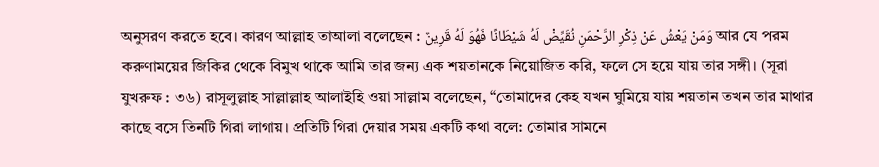অনুসরণ করতে হবে। কারণ আল্লাহ তাআলা বলেছেন : وَمَنْ يَعْشُ عَنْ ذِكْرِ الرَّحْمَنِ نُقَيِّضْ لَهُ شَيْطَانًا فَهُوَ لَهُ قَرِينٌ আর যে পরম করুণাময়ের জিকির থেকে বিমুখ থাকে আমি তার জন্য এক শয়তানকে নিয়োজিত করি, ফলে সে হয়ে যায় তার সঙ্গী। (সূরা যুখরুফ : ৩৬) রাসূলুল্লাহ সাল্লাল্লাহ আলাইহি ওয়া সাল্লাম বলেছেন, “তোমাদের কেহ যখন ঘুমিয়ে যায় শয়তান তখন তার মাথার কাছে বসে তিনটি গিরা লাগায়। প্রতিটি গিরা দেয়ার সময় একটি কথা বলে: তোমার সামনে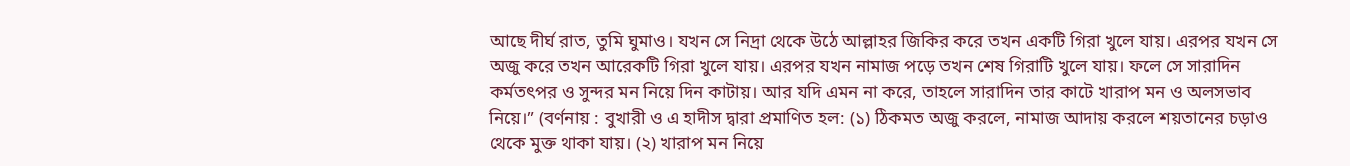আছে দীর্ঘ রাত, তুমি ঘুমাও। যখন সে নিদ্রা থেকে উঠে আল্লাহর জিকির করে তখন একটি গিরা খুলে যায়। এরপর যখন সে অজু করে তখন আরেকটি গিরা খুলে যায়। এরপর যখন নামাজ পড়ে তখন শেষ গিরাটি খুলে যায়। ফলে সে সারাদিন কর্মতৎপর ও সুন্দর মন নিয়ে দিন কাটায়। আর যদি এমন না করে, তাহলে সারাদিন তার কাটে খারাপ মন ও অলসভাব নিয়ে।” (বর্ণনায় : বুখারী ও এ হাদীস দ্বারা প্রমাণিত হল: (১) ঠিকমত অজু করলে, নামাজ আদায় করলে শয়তানের চড়াও থেকে মুক্ত থাকা যায়। (২) খারাপ মন নিয়ে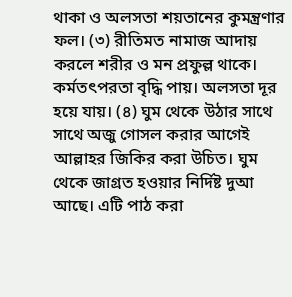থাকা ও অলসতা শয়তানের কুমন্ত্রণার ফল। (৩) রীতিমত নামাজ আদায় করলে শরীর ও মন প্রফুল্ল থাকে। কর্মতৎপরতা বৃদ্ধি পায়। অলসতা দূর হয়ে যায়। (৪) ঘুম থেকে উঠার সাথে সাথে অজু গোসল করার আগেই আল্লাহর জিকির করা উচিত। ঘুম থেকে জাগ্রত হওয়ার নির্দিষ্ট দুআ আছে। এটি পাঠ করা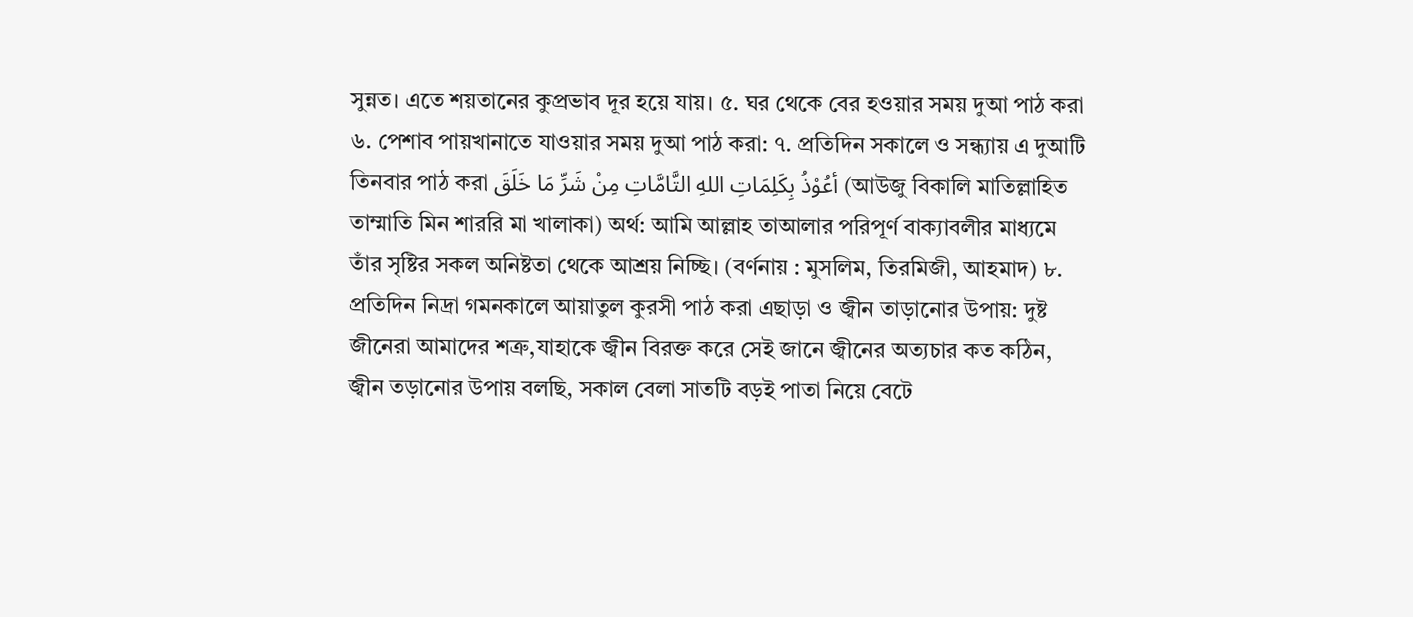সুন্নত। এতে শয়তানের কুপ্রভাব দূর হয়ে যায়। ৫. ঘর থেকে বের হওয়ার সময় দুআ পাঠ করা ৬. পেশাব পায়খানাতে যাওয়ার সময় দুআ পাঠ করা: ৭. প্রতিদিন সকালে ও সন্ধ্যায় এ দুআটি তিনবার পাঠ করা أعُوْذُ بِكَلِمَاتِ اللهِ التَّامَّاتِ مِنْ شَرِّ مَا خَلَقَ (আউজু বিকালি মাতিল্লাহিত তাম্মাতি মিন শাররি মা খালাকা) অর্থ: আমি আল্লাহ তাআলার পরিপূর্ণ বাক্যাবলীর মাধ্যমে তাঁর সৃষ্টির সকল অনিষ্টতা থেকে আশ্রয় নিচ্ছি। (বর্ণনায় : মুসলিম, তিরমিজী, আহমাদ) ৮. প্রতিদিন নিদ্রা গমনকালে আয়াতুল কুরসী পাঠ করা এছাড়া ও জ্বীন তাড়ানোর উপায়: দুষ্ট জীনেরা আমাদের শত্রু,যাহাকে জ্বীন বিরক্ত করে সেই জানে জ্বীনের অত্যচার কত কঠিন, জ্বীন তড়ানোর উপায় বলছি, সকাল বেলা সাতটি বড়ই পাতা নিয়ে বেটে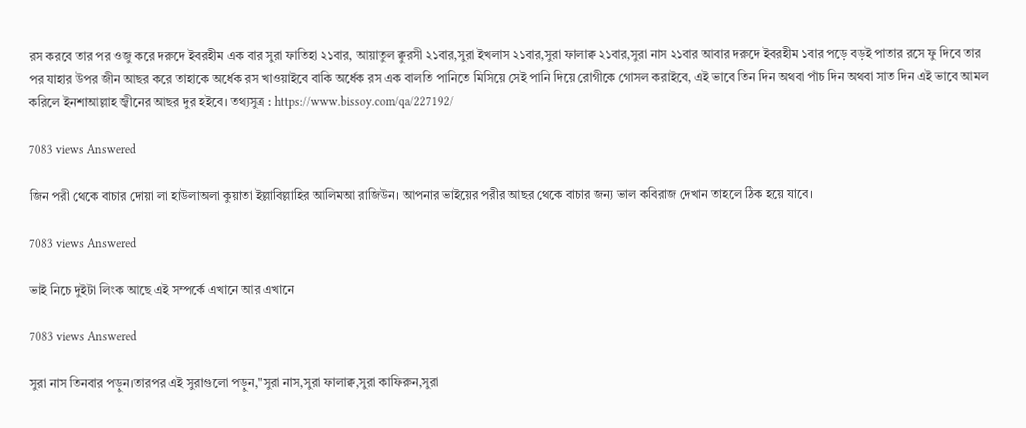রস করবে তার পর ওজু করে দরুদে ইবরহীম এক বার সুরা ফাতিহা ২১বার, আয়াতুল ক্বুরসী ২১বার,সুরা ইখলাস ২১বার,সুরা ফালাক্ব ২১বার,সুরা নাস ২১বার আবার দরুদে ইবরহীম ১বার পড়ে বড়ই পাতার রসে ফু দিবে তার পর যাহার উপর জীন আছর করে তাহাকে অর্ধেক রস খাওয়াইবে বাকি অর্ধেক রস এক বালতি পানিতে মিসিয়ে সেই পানি দিয়ে রোগীকে গোসল করাইবে, এই ভাবে তিন দিন অথবা পাঁচ দিন অথবা সাত দিন এই ভাবে আমল করিলে ইনশাআল্লাহ জ্বীনের আছর দুর হইবে। তথ্যসুত্র : https://www.bissoy.com/qa/227192/

7083 views Answered

জিন পরী থেকে বাচার দোয়া লা হাউলাঅলা কুয়াতা ইল্লাবিল্লাহির আলিমআ রাজিউন। আপনার ভাইয়ের পরীর আছর থেকে বাচার জন্য ভাল কবিরাজ দেখান তাহলে ঠিক হয়ে যাবে।

7083 views Answered

ভাই নিচে দুইটা লিংক আছে এই সম্পর্কে এখানে আর এখানে

7083 views Answered

সুরা নাস তিনবার পড়ুন।তারপর এই সুরাগুলো পড়ুন,"সুরা নাস,সুরা ফালাক্ব,সুরা কাফিরুন,সুরা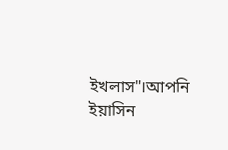ইখলাস"।আপনি ইয়াসিন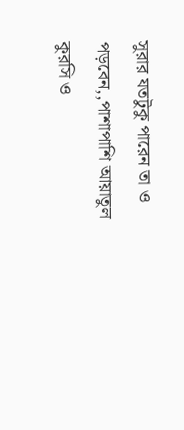সুরার যতটুকু পারেন তা ও পড়বেন,,পাশাপাশি আয়াতুল কুরসি ও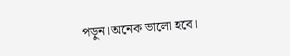পড়ুন।অনেক ভালো হবে।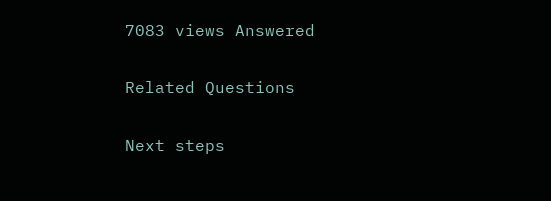7083 views Answered

Related Questions

Next steps